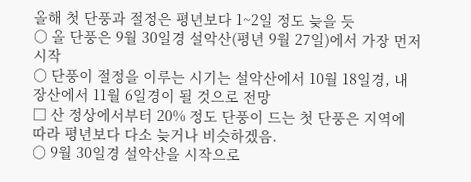올해 첫 단풍과 절정은 평년보다 1~2일 정도 늦을 듯
○ 올 단풍은 9월 30일경 설악산(평년 9월 27일)에서 가장 먼저 시작
○ 단풍이 절정을 이루는 시기는 설악산에서 10월 18일경, 내장산에서 11월 6일경이 될 것으로 전망
□ 산 정상에서부터 20% 정도 단풍이 드는 첫 단풍은 지역에 따라 평년보다 다소 늦거나 비슷하겠음.
○ 9월 30일경 설악산을 시작으로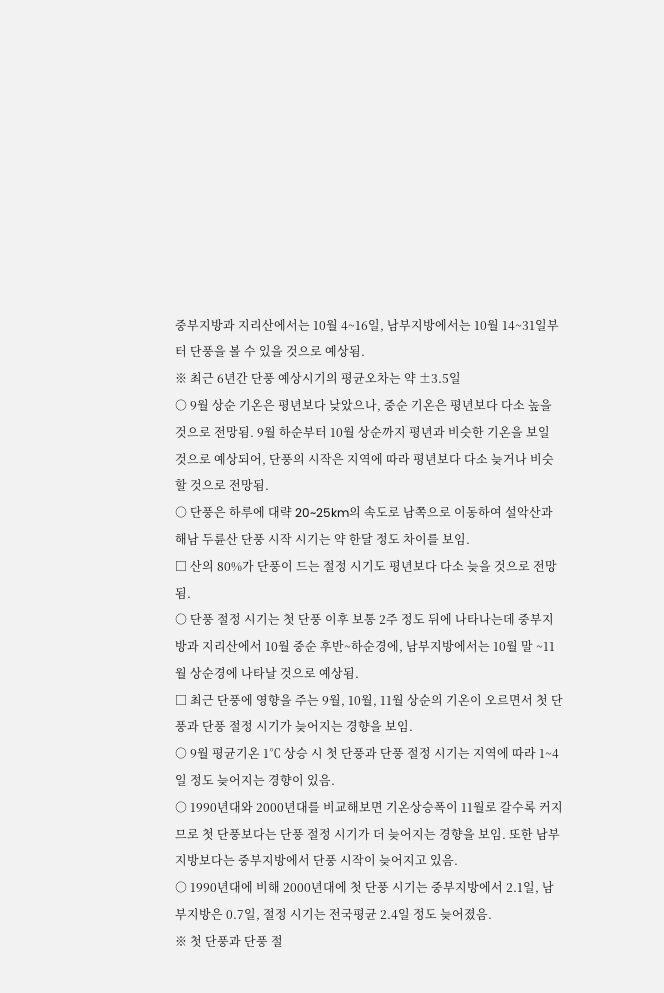중부지방과 지리산에서는 10월 4~16일, 남부지방에서는 10월 14~31일부터 단풍을 볼 수 있을 것으로 예상됨.
※ 최근 6년간 단풍 예상시기의 평균오차는 약 ±3.5일
○ 9월 상순 기온은 평년보다 낮았으나, 중순 기온은 평년보다 다소 높을 것으로 전망됨. 9월 하순부터 10월 상순까지 평년과 비슷한 기온을 보일 것으로 예상되어, 단풍의 시작은 지역에 따라 평년보다 다소 늦거나 비슷할 것으로 전망됨.
○ 단풍은 하루에 대략 20~25km의 속도로 남쪽으로 이동하여 설악산과 해남 두륜산 단풍 시작 시기는 약 한달 정도 차이를 보임.
□ 산의 80%가 단풍이 드는 절정 시기도 평년보다 다소 늦을 것으로 전망됨.
○ 단풍 절정 시기는 첫 단풍 이후 보통 2주 정도 뒤에 나타나는데 중부지방과 지리산에서 10월 중순 후반~하순경에, 남부지방에서는 10월 말 ~11월 상순경에 나타날 것으로 예상됨.
□ 최근 단풍에 영향을 주는 9월, 10월, 11월 상순의 기온이 오르면서 첫 단풍과 단풍 절정 시기가 늦어지는 경향을 보임.
○ 9월 평균기온 1℃ 상승 시 첫 단풍과 단풍 절정 시기는 지역에 따라 1~4일 정도 늦어지는 경향이 있음.
○ 1990년대와 2000년대를 비교해보면 기온상승폭이 11월로 갈수록 커지므로 첫 단풍보다는 단풍 절정 시기가 더 늦어지는 경향을 보임. 또한 남부지방보다는 중부지방에서 단풍 시작이 늦어지고 있음.
○ 1990년대에 비해 2000년대에 첫 단풍 시기는 중부지방에서 2.1일, 남부지방은 0.7일, 절정 시기는 전국평균 2.4일 정도 늦어졌음.
※ 첫 단풍과 단풍 절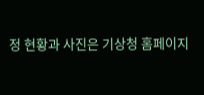정 현황과 사진은 기상청 홈페이지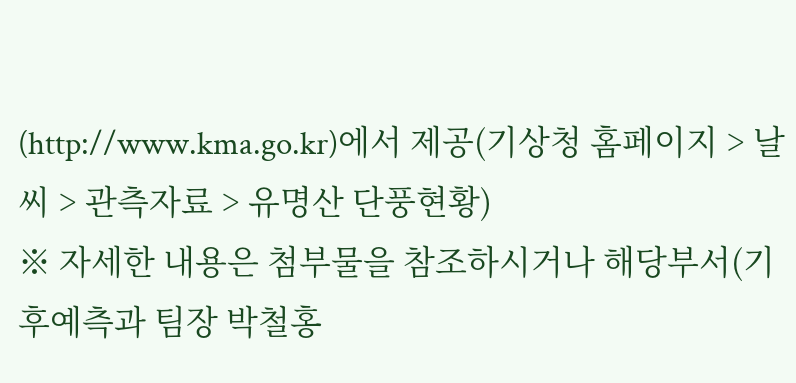(http://www.kma.go.kr)에서 제공(기상청 홈페이지 > 날씨 > 관측자료 > 유명산 단풍현황)
※ 자세한 내용은 첨부물을 참조하시거나 해당부서(기후예측과 팀장 박철홍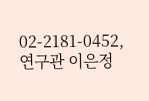02-2181-0452, 연구관 이은정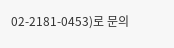02-2181-0453)로 문의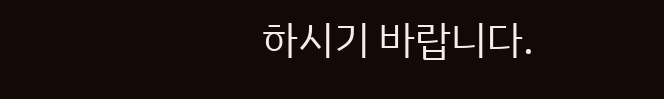하시기 바랍니다.